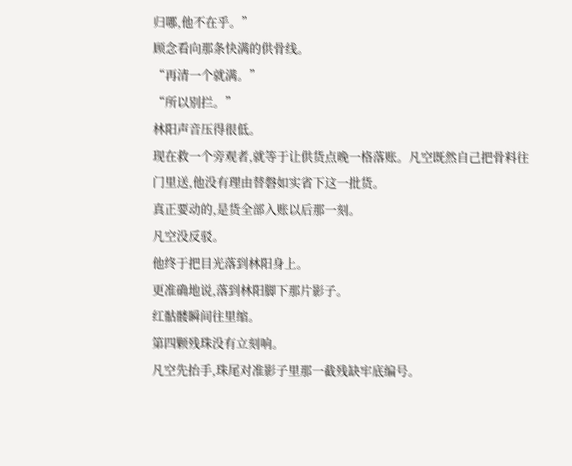归哪,他不在乎。”
顾念看向那条快满的供骨线。
“再清一个就满。”
“所以别拦。”
林阳声音压得很低。
现在救一个旁观者,就等于让供货点晚一格落账。凡空既然自己把骨料往门里送,他没有理由替磐如实省下这一批货。
真正要动的,是货全部入账以后那一刻。
凡空没反驳。
他终于把目光落到林阳身上。
更准确地说,落到林阳脚下那片影子。
红骷髅瞬间往里缩。
第四颗残珠没有立刻响。
凡空先抬手,珠尾对准影子里那一截残缺牢底编号。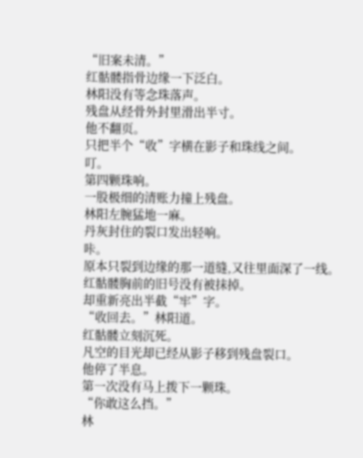“旧案未清。”
红骷髅指骨边缘一下泛白。
林阳没有等念珠落声。
残盘从经骨外封里滑出半寸。
他不翻页。
只把半个“收”字横在影子和珠线之间。
叮。
第四颗珠响。
一股极细的清账力撞上残盘。
林阳左腕猛地一麻。
丹灰封住的裂口发出轻响。
咔。
原本只裂到边缘的那一道缝,又往里面深了一线。
红骷髅胸前的旧号没有被抹掉。
却重新亮出半截“牢”字。
“收回去。”林阳道。
红骷髅立刻沉死。
凡空的目光却已经从影子移到残盘裂口。
他停了半息。
第一次没有马上拨下一颗珠。
“你敢这么挡。”
林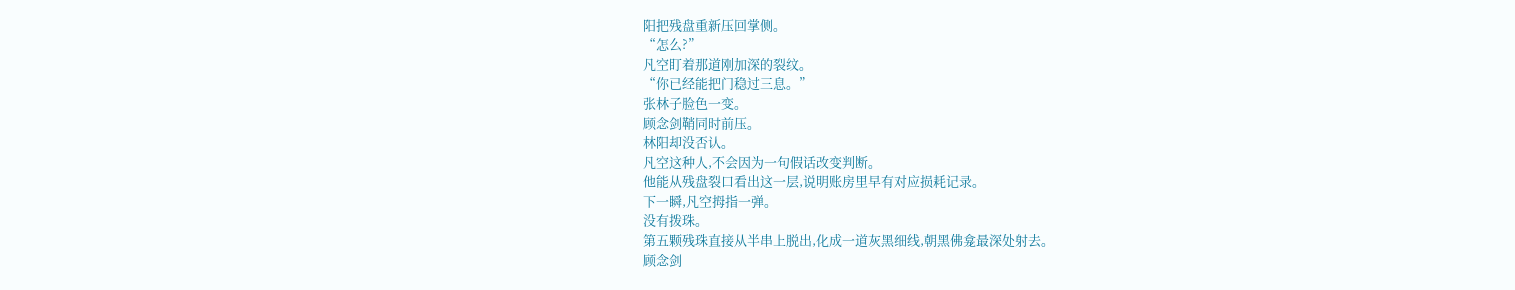阳把残盘重新压回掌侧。
“怎么?”
凡空盯着那道刚加深的裂纹。
“你已经能把门稳过三息。”
张林子脸色一变。
顾念剑鞘同时前压。
林阳却没否认。
凡空这种人,不会因为一句假话改变判断。
他能从残盘裂口看出这一层,说明账房里早有对应损耗记录。
下一瞬,凡空拇指一弹。
没有拨珠。
第五颗残珠直接从半串上脱出,化成一道灰黑细线,朝黑佛龛最深处射去。
顾念剑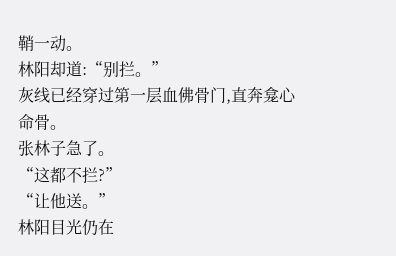鞘一动。
林阳却道:“别拦。”
灰线已经穿过第一层血佛骨门,直奔龛心命骨。
张林子急了。
“这都不拦?”
“让他送。”
林阳目光仍在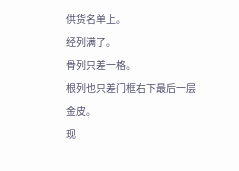供货名单上。
经列满了。
骨列只差一格。
根列也只差门框右下最后一层金皮。
现